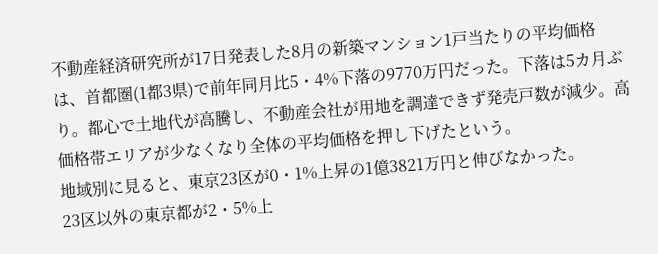不動産経済研究所が17日発表した8月の新築マンション1戸当たりの平均価格は、首都圏(1都3県)で前年同月比5・4%下落の9770万円だった。下落は5カ月ぶり。都心で土地代が高騰し、不動産会社が用地を調達できず発売戸数が減少。高価格帯エリアが少なくなり全体の平均価格を押し下げたという。
地域別に見ると、東京23区が0・1%上昇の1億3821万円と伸びなかった。
23区以外の東京都が2・5%上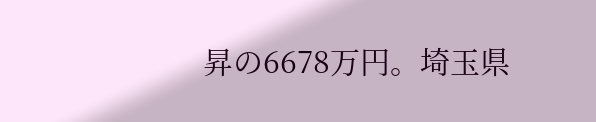昇の6678万円。埼玉県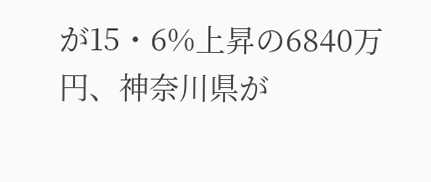が15・6%上昇の6840万円、神奈川県が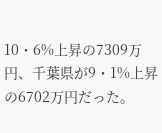10・6%上昇の7309万円、千葉県が9・1%上昇の6702万円だった。